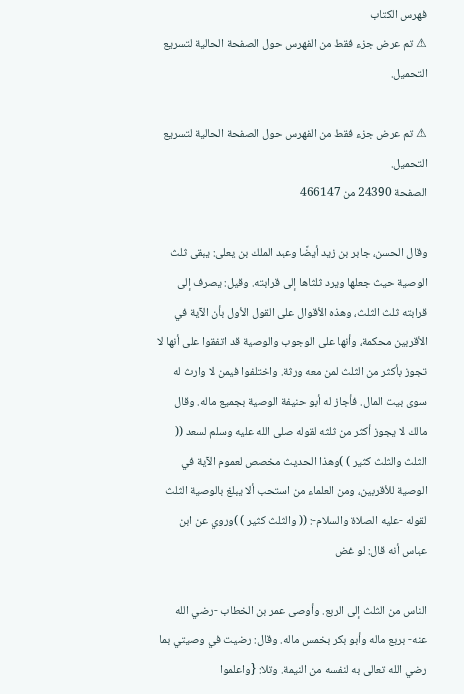فهرس الكتاب
⚠ تم عرض جزء فقط من الفهرس حول الصفحة الحالية لتسريع التحميل.

⚠ تم عرض جزء فقط من الفهرس حول الصفحة الحالية لتسريع التحميل.
الصفحة 24390 من 466147

وقال الحسن، جابر بن زيد أيضًا وعبد الملك بن يعلى: يبقى ثلث الوصية حيث جعلها ويرد ثلثاها إلى قرابته. وقيل: يصرف إلى قرابته ثلث الثلث، وهذه الأقوال على القول الأول بأن الآية في الأقربين محكمة، وأنها على الوجوب والوصية قد اتفقوا على أنها لا تجوز بأكثر من الثلث لمن معه ورثة. واختلفوا فيمن لا وارث له سوى بيت المال. فأجاز له أبو حنيفة الوصية بجميع ماله. وقال مالك لا يجوز أكثر من ثلثه لقوله صلى الله عليه وسلم لسعد (( الثلث والثلث كثير ) )وهذا الحديث مخصص لعموم الآية في الوصية للأقربين، ومن العلماء من استحب ألا يبلغ بالوصية الثلث لقوله -عليه الصلاة والسلام-: (( والثلث كثير ) )وروي عن ابن عباس أنه قال: لو غض

الناس من الثلث إلى الربع. وأوصى عمر بن الخطاب -رضي الله عنه- بربع ماله وأبو بكر بخمس ماله. وقال: رضيت في وصيتي بما رضي الله تعالى به لنفسه من النيمة. وتلا: {واعلموا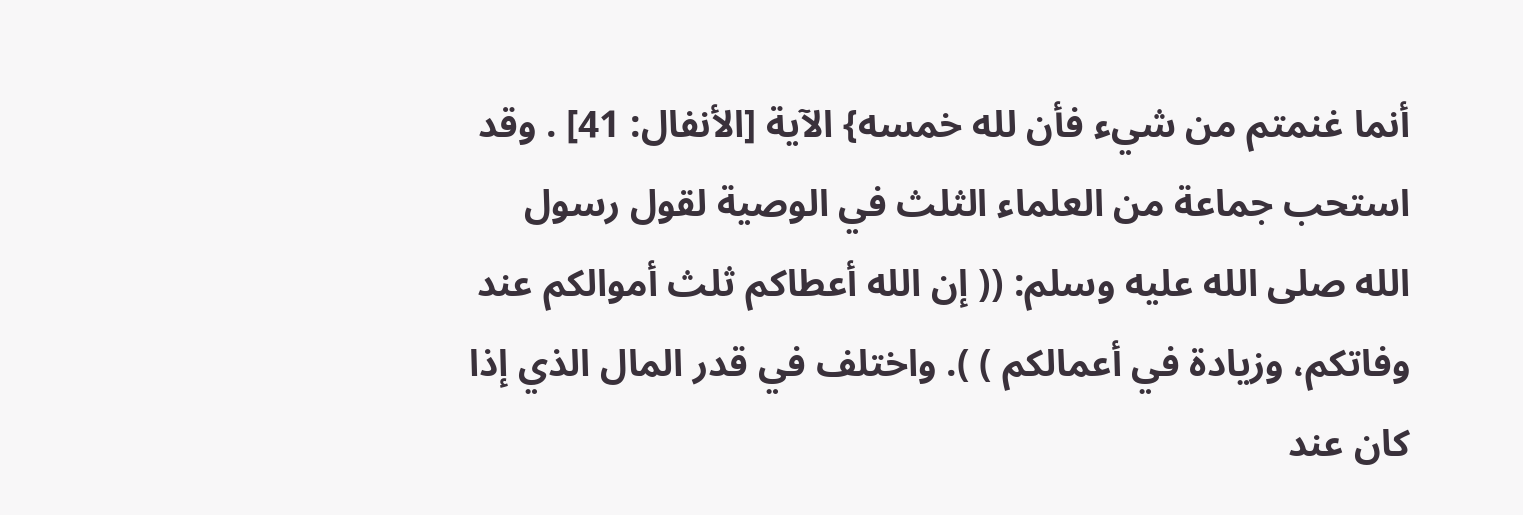أنما غنمتم من شيء فأن لله خمسه} الآية [الأنفال: 41] . وقد استحب جماعة من العلماء الثلث في الوصية لقول رسول الله صلى الله عليه وسلم: (( إن الله أعطاكم ثلث أموالكم عند وفاتكم، وزيادة في أعمالكم ) ). واختلف في قدر المال الذي إذا كان عند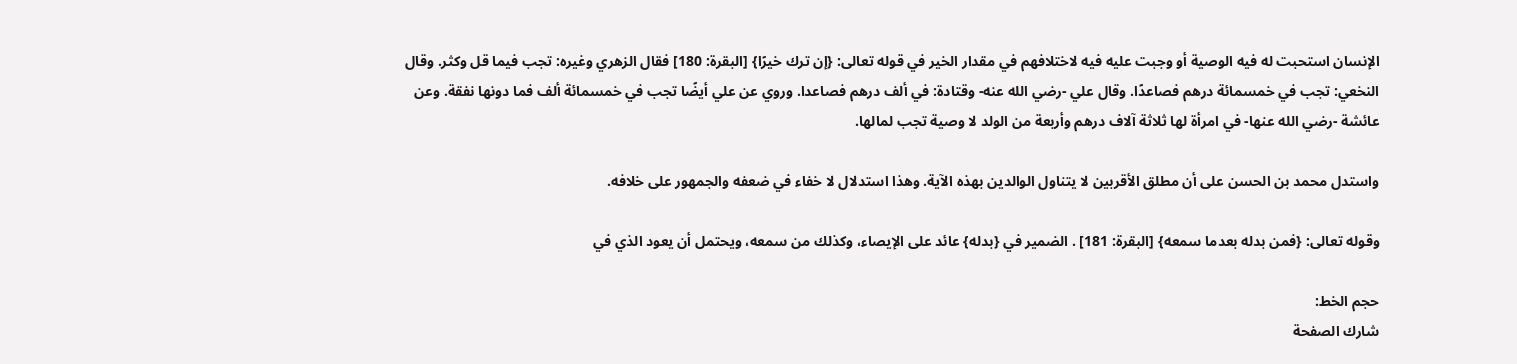الإنسان استحبت له فيه الوصية أو وجبت عليه فيه لاختلافهم في مقدار الخير في قوله تعالى: {إن ترك خيرًا} [البقرة: 180] فقال الزهري وغيره: تجب فيما قل وكثر. وقال النخعي: تجب في خمسمائة درهم فصاعدًا. وقال علي -رضي الله عنه- وقتادة: في ألف درهم فصاعدا. وروي عن علي أيضًا تجب في خمسمائة ألف فما دونها نفقة. وعن عائشة -رضي الله عنها- في امرأة لها ثلاثة آلاف درهم وأربعة من الولد لا وصية تجب لمالها.

واستدل محمد بن الحسن على أن مطلق الأقربين لا يتناول الوالدين بهذه الآية. وهذا استدلال لا خفاء في ضعفه والجمهور على خلافه.

وقوله تعالى: {فمن بدله بعدما سمعه} [البقرة: 181] . الضمير في {بدله} عائد على الإيصاء، وكذلك من سمعه، ويحتمل أن يعود الذي في

حجم الخط:
شارك الصفحة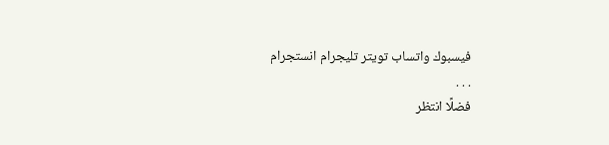فيسبوك واتساب تويتر تليجرام انستجرام
. . .
فضلًا انتظر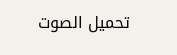تحميل الصوت